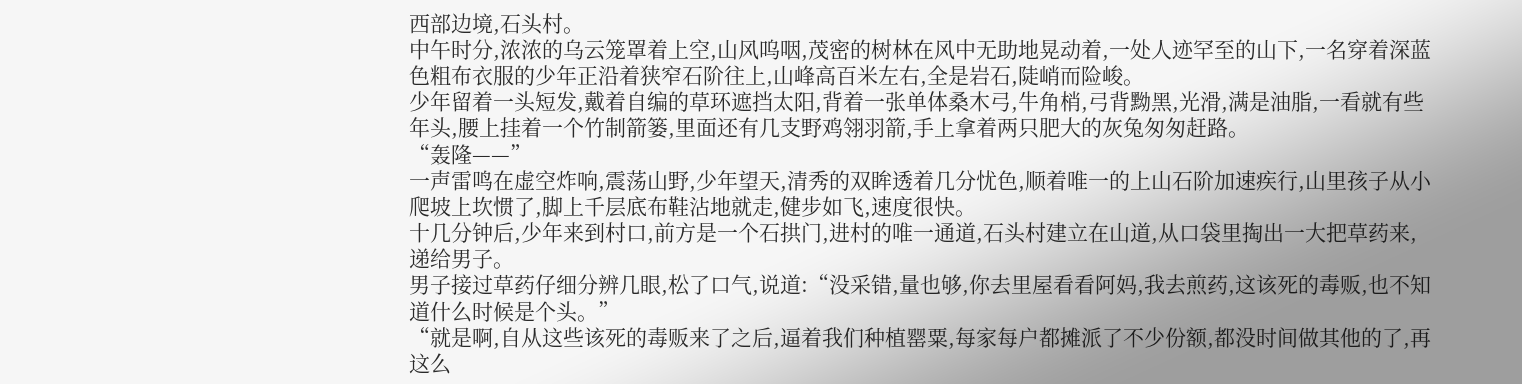西部边境,石头村。
中午时分,浓浓的乌云笼罩着上空,山风呜咽,茂密的树林在风中无助地晃动着,一处人迹罕至的山下,一名穿着深蓝色粗布衣服的少年正沿着狭窄石阶往上,山峰高百米左右,全是岩石,陡峭而险峻。
少年留着一头短发,戴着自编的草环遮挡太阳,背着一张单体桑木弓,牛角梢,弓背黝黑,光滑,满是油脂,一看就有些年头,腰上挂着一个竹制箭篓,里面还有几支野鸡翎羽箭,手上拿着两只肥大的灰兔匆匆赶路。
“轰隆——”
一声雷鸣在虚空炸响,震荡山野,少年望天,清秀的双眸透着几分忧色,顺着唯一的上山石阶加速疾行,山里孩子从小爬坡上坎惯了,脚上千层底布鞋沾地就走,健步如飞,速度很快。
十几分钟后,少年来到村口,前方是一个石拱门,进村的唯一通道,石头村建立在山道,从口袋里掏出一大把草药来,递给男子。
男子接过草药仔细分辨几眼,松了口气,说道:“没采错,量也够,你去里屋看看阿妈,我去煎药,这该死的毒贩,也不知道什么时候是个头。”
“就是啊,自从这些该死的毒贩来了之后,逼着我们种植罂粟,每家每户都摊派了不少份额,都没时间做其他的了,再这么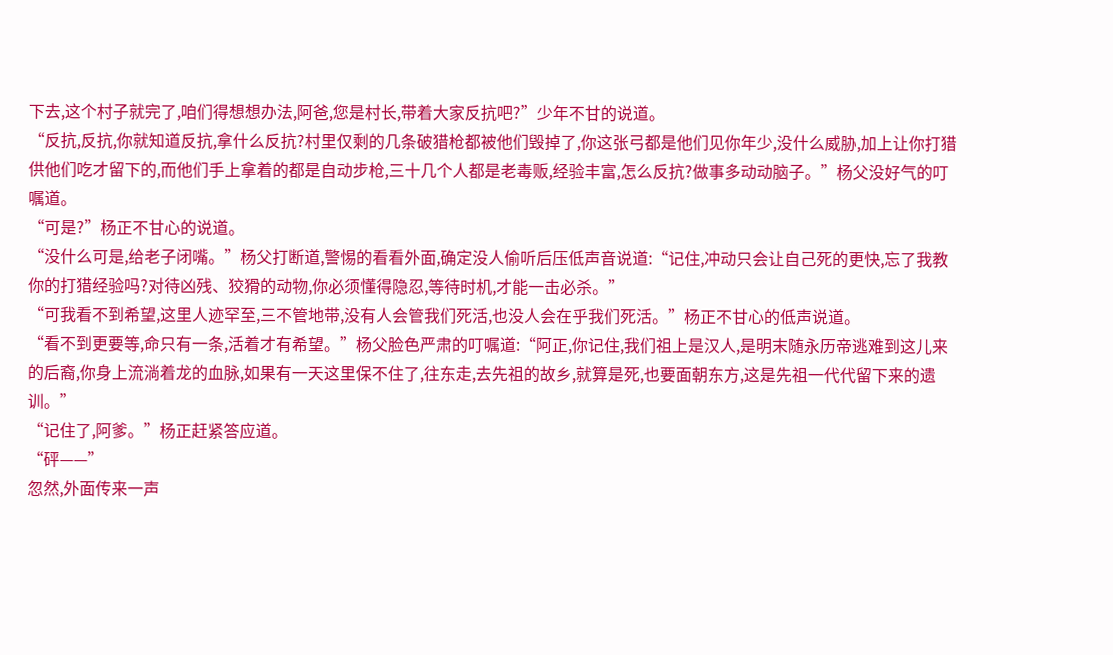下去,这个村子就完了,咱们得想想办法,阿爸,您是村长,带着大家反抗吧?”少年不甘的说道。
“反抗,反抗,你就知道反抗,拿什么反抗?村里仅剩的几条破猎枪都被他们毁掉了,你这张弓都是他们见你年少,没什么威胁,加上让你打猎供他们吃才留下的,而他们手上拿着的都是自动步枪,三十几个人都是老毒贩,经验丰富,怎么反抗?做事多动动脑子。”杨父没好气的叮嘱道。
“可是?”杨正不甘心的说道。
“没什么可是,给老子闭嘴。”杨父打断道,警惕的看看外面,确定没人偷听后压低声音说道:“记住,冲动只会让自己死的更快,忘了我教你的打猎经验吗?对待凶残、狡猾的动物,你必须懂得隐忍,等待时机,才能一击必杀。”
“可我看不到希望,这里人迹罕至,三不管地带,没有人会管我们死活,也没人会在乎我们死活。”杨正不甘心的低声说道。
“看不到更要等,命只有一条,活着才有希望。”杨父脸色严肃的叮嘱道:“阿正,你记住,我们祖上是汉人,是明末随永历帝逃难到这儿来的后裔,你身上流淌着龙的血脉,如果有一天这里保不住了,往东走,去先祖的故乡,就算是死,也要面朝东方,这是先祖一代代留下来的遗训。”
“记住了,阿爹。”杨正赶紧答应道。
“砰——”
忽然,外面传来一声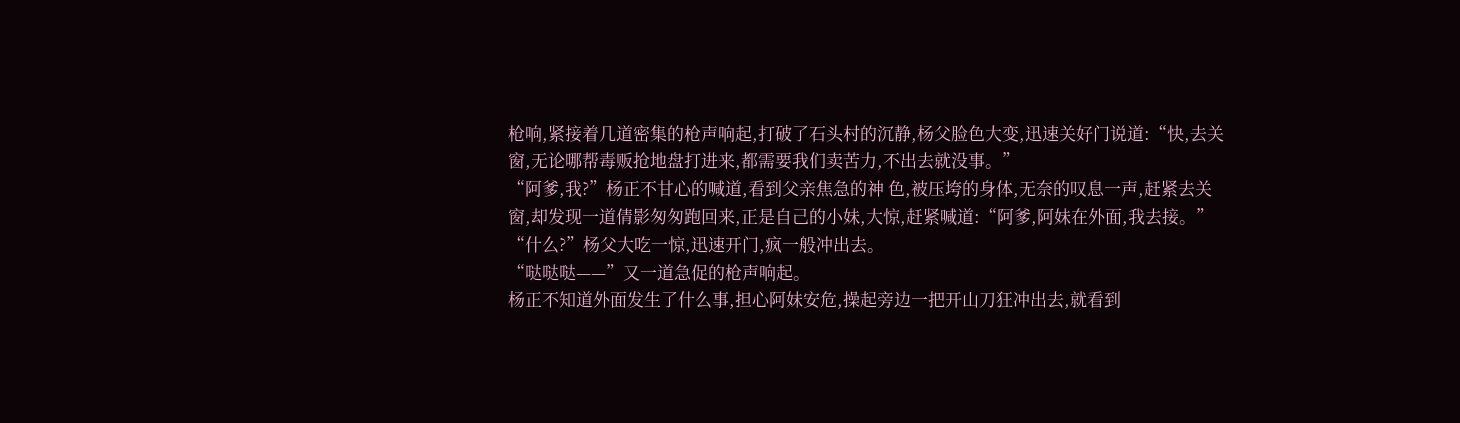枪响,紧接着几道密集的枪声响起,打破了石头村的沉静,杨父脸色大变,迅速关好门说道:“快,去关窗,无论哪帮毒贩抢地盘打进来,都需要我们卖苦力,不出去就没事。”
“阿爹,我?”杨正不甘心的喊道,看到父亲焦急的神 色,被压垮的身体,无奈的叹息一声,赶紧去关窗,却发现一道倩影匆匆跑回来,正是自己的小妹,大惊,赶紧喊道:“阿爹,阿妹在外面,我去接。”
“什么?”杨父大吃一惊,迅速开门,疯一般冲出去。
“哒哒哒——”又一道急促的枪声响起。
杨正不知道外面发生了什么事,担心阿妹安危,操起旁边一把开山刀狂冲出去,就看到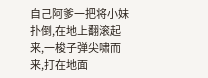自己阿爹一把将小妹扑倒,在地上翻滚起来,一梭子弹尖啸而来,打在地面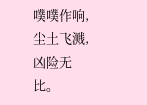噗噗作响,尘土飞溅,凶险无比。